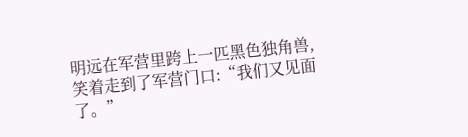明远在军营里跨上一匹黑色独角兽,笑着走到了军营门口:“我们又见面了。”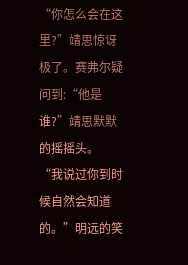“你怎么会在这里?”靖思惊讶极了。赛弗尔疑问到:“他是谁?”靖思默默的摇摇头。
“我说过你到时候自然会知道的。”明远的笑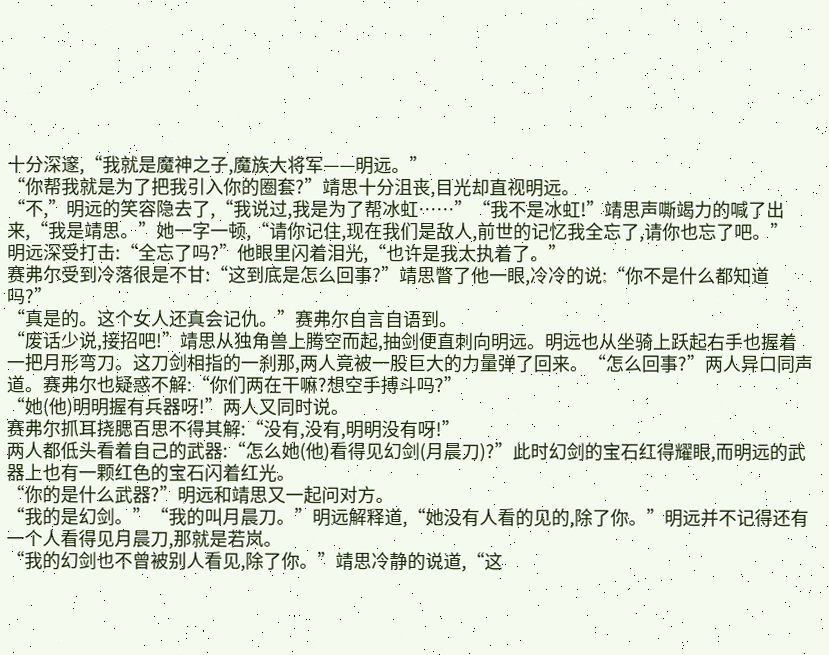十分深邃,“我就是魔神之子,魔族大将军——明远。”
“你帮我就是为了把我引入你的圈套?”靖思十分沮丧,目光却直视明远。
“不,”明远的笑容隐去了,“我说过,我是为了帮冰虹……”“我不是冰虹!”靖思声嘶竭力的喊了出来,“我是靖思。”她一字一顿,“请你记住,现在我们是敌人,前世的记忆我全忘了,请你也忘了吧。”
明远深受打击:“全忘了吗?”他眼里闪着泪光,“也许是我太执着了。”
赛弗尔受到冷落很是不甘:“这到底是怎么回事?”靖思瞥了他一眼,冷冷的说:“你不是什么都知道吗?”
“真是的。这个女人还真会记仇。”赛弗尔自言自语到。
“废话少说,接招吧!”靖思从独角兽上腾空而起,抽剑便直刺向明远。明远也从坐骑上跃起右手也握着一把月形弯刀。这刀剑相指的一刹那,两人竟被一股巨大的力量弹了回来。“怎么回事?”两人异口同声道。赛弗尔也疑惑不解:“你们两在干嘛?想空手搏斗吗?”
“她(他)明明握有兵器呀!”两人又同时说。
赛弗尔抓耳挠腮百思不得其解:“没有,没有,明明没有呀!”
两人都低头看着自己的武器:“怎么她(他)看得见幻剑(月晨刀)?”此时幻剑的宝石红得耀眼,而明远的武器上也有一颗红色的宝石闪着红光。
“你的是什么武器?”明远和靖思又一起问对方。
“我的是幻剑。”“我的叫月晨刀。”明远解释道,“她没有人看的见的,除了你。”明远并不记得还有一个人看得见月晨刀,那就是若岚。
“我的幻剑也不曾被别人看见,除了你。”靖思冷静的说道,“这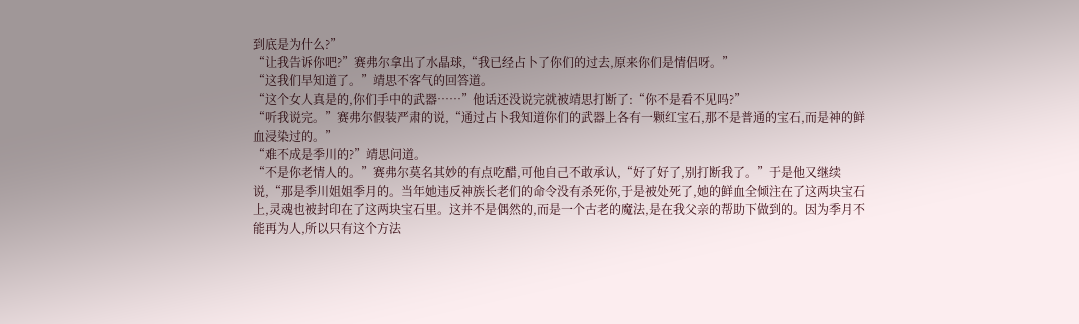到底是为什么?”
“让我告诉你吧?”赛弗尔拿出了水晶球,“我已经占卜了你们的过去,原来你们是情侣呀。”
“这我们早知道了。”靖思不客气的回答道。
“这个女人真是的,你们手中的武器……”他话还没说完就被靖思打断了:“你不是看不见吗?”
“听我说完。”赛弗尔假装严肃的说,“通过占卜我知道你们的武器上各有一颗红宝石,那不是普通的宝石,而是神的鲜血浸染过的。”
“难不成是季川的?”靖思问道。
“不是你老情人的。”赛弗尔莫名其妙的有点吃醋,可他自己不敢承认,“好了好了,别打断我了。”于是他又继续说,“那是季川姐姐季月的。当年她违反神族长老们的命令没有杀死你,于是被处死了,她的鲜血全倾注在了这两块宝石上,灵魂也被封印在了这两块宝石里。这并不是偶然的,而是一个古老的魔法,是在我父亲的帮助下做到的。因为季月不能再为人,所以只有这个方法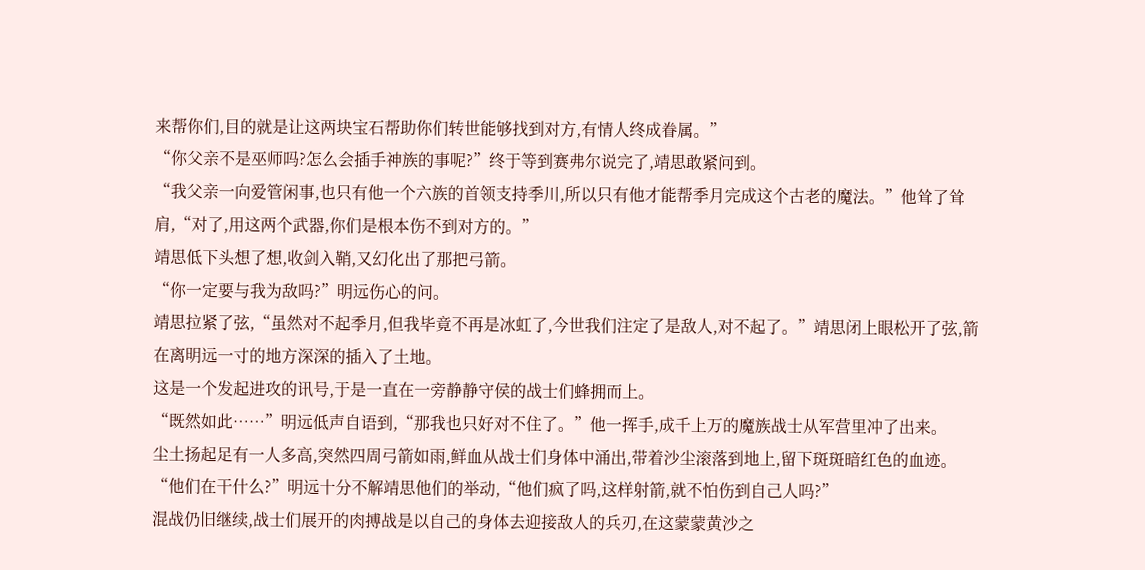来帮你们,目的就是让这两块宝石帮助你们转世能够找到对方,有情人终成眷属。”
“你父亲不是巫师吗?怎么会插手神族的事呢?”终于等到赛弗尔说完了,靖思敢紧问到。
“我父亲一向爱管闲事,也只有他一个六族的首领支持季川,所以只有他才能帮季月完成这个古老的魔法。”他耸了耸肩,“对了,用这两个武器,你们是根本伤不到对方的。”
靖思低下头想了想,收剑入鞘,又幻化出了那把弓箭。
“你一定要与我为敌吗?”明远伤心的问。
靖思拉紧了弦,“虽然对不起季月,但我毕竟不再是冰虹了,今世我们注定了是敌人,对不起了。”靖思闭上眼松开了弦,箭在离明远一寸的地方深深的插入了土地。
这是一个发起进攻的讯号,于是一直在一旁静静守侯的战士们蜂拥而上。
“既然如此……”明远低声自语到,“那我也只好对不住了。”他一挥手,成千上万的魔族战士从军营里冲了出来。
尘土扬起足有一人多高,突然四周弓箭如雨,鲜血从战士们身体中涌出,带着沙尘滚落到地上,留下斑斑暗红色的血迹。
“他们在干什么?”明远十分不解靖思他们的举动,“他们疯了吗,这样射箭,就不怕伤到自己人吗?”
混战仍旧继续,战士们展开的肉搏战是以自己的身体去迎接敌人的兵刃,在这蒙蒙黄沙之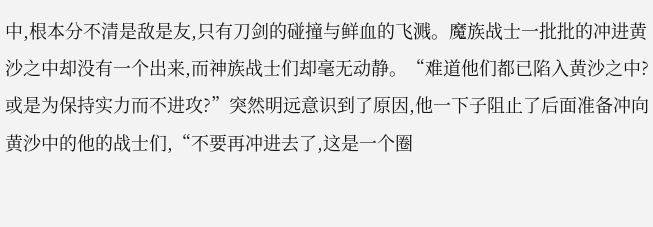中,根本分不清是敌是友,只有刀剑的碰撞与鲜血的飞溅。魔族战士一批批的冲进黄沙之中却没有一个出来,而神族战士们却毫无动静。“难道他们都已陷入黄沙之中?或是为保持实力而不进攻?”突然明远意识到了原因,他一下子阻止了后面准备冲向黄沙中的他的战士们,“不要再冲进去了,这是一个圈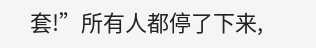套!”所有人都停了下来,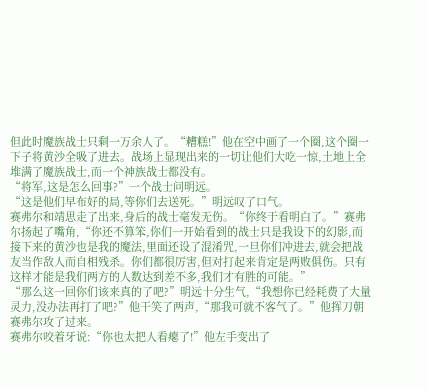但此时魔族战士只剩一万余人了。“糟糕!”他在空中画了一个圈,这个圈一下子将黄沙全吸了进去。战场上显现出来的一切让他们大吃一惊,土地上全堆满了魔族战士,而一个神族战士都没有。
“将军,这是怎么回事?”一个战士问明远。
“这是他们早布好的局,等你们去送死。”明远叹了口气。
赛弗尔和靖思走了出来,身后的战士毫发无伤。“你终于看明白了。”赛弗尔扬起了嘴角,“你还不算笨,你们一开始看到的战士只是我设下的幻影,而接下来的黄沙也是我的魔法,里面还设了混淆咒,一旦你们冲进去,就会把战友当作敌人而自相残杀。你们都很厉害,但对打起来肯定是两败俱伤。只有这样才能是我们两方的人数达到差不多,我们才有胜的可能。”
“那么这一回你们该来真的了吧?”明远十分生气,“我想你已经耗费了大量灵力,没办法再打了吧?”他干笑了两声,“那我可就不客气了。”他挥刀朝赛弗尔攻了过来。
赛弗尔咬着牙说:“你也太把人看瘪了!”他左手变出了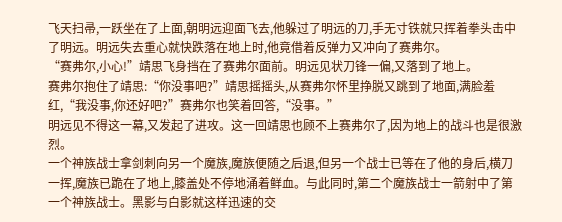飞天扫帚,一跃坐在了上面,朝明远迎面飞去,他躲过了明远的刀,手无寸铁就只挥着拳头击中了明远。明远失去重心就快跌落在地上时,他竟借着反弹力又冲向了赛弗尔。
“赛弗尔,小心!”靖思飞身挡在了赛弗尔面前。明远见状刀锋一偏,又落到了地上。
赛弗尔抱住了靖思:“你没事吧?”靖思摇摇头,从赛弗尔怀里挣脱又跳到了地面,满脸羞红,“我没事,你还好吧?”赛弗尔也笑着回答,“没事。”
明远见不得这一幕,又发起了进攻。这一回靖思也顾不上赛弗尔了,因为地上的战斗也是很激烈。
一个神族战士拿剑刺向另一个魔族,魔族便随之后退,但另一个战士已等在了他的身后,横刀一挥,魔族已跪在了地上,膝盖处不停地涌着鲜血。与此同时,第二个魔族战士一箭射中了第一个神族战士。黑影与白影就这样迅速的交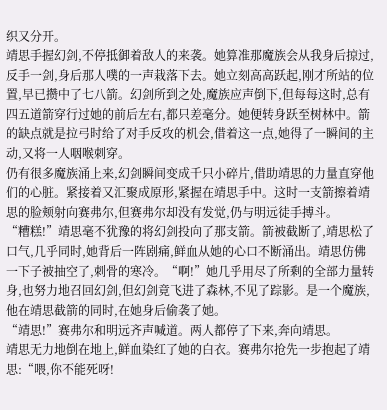织又分开。
靖思手握幻剑,不停抵御着敌人的来袭。她算准那魔族会从我身后掠过,反手一剑,身后那人噗的一声栽落下去。她立刻高高跃起,刚才所站的位置,早已攒中了七八箭。幻剑所到之处,魔族应声倒下,但每每这时,总有四五道箭穿行过她的前后左右,都只差毫分。她便转身跃至树林中。箭的缺点就是拉弓时给了对手反攻的机会,借着这一点,她得了一瞬间的主动,又将一人咽喉刺穿。
仍有很多魔族涌上来,幻剑瞬间变成千只小碎片,借助靖思的力量直穿他们的心脏。紧接着又汇聚成原形,紧握在靖思手中。这时一支箭擦着靖思的脸颊射向赛弗尔,但赛弗尔却没有发觉,仍与明远徒手搏斗。
“糟糕!”靖思毫不犹豫的将幻剑投向了那支箭。箭被截断了,靖思松了口气,几乎同时,她背后一阵剧痛,鲜血从她的心口不断涌出。靖思仿佛一下子被抽空了,刺骨的寒冷。“啊!”她几乎用尽了所剩的全部力量转身,也努力地召回幻剑,但幻剑竟飞进了森林,不见了踪影。是一个魔族,他在靖思截箭的同时,在她身后偷袭了她。
“靖思!”赛弗尔和明远齐声喊道。两人都停了下来,奔向靖思。
靖思无力地倒在地上,鲜血染红了她的白衣。赛弗尔抢先一步抱起了靖思:“喂,你不能死呀!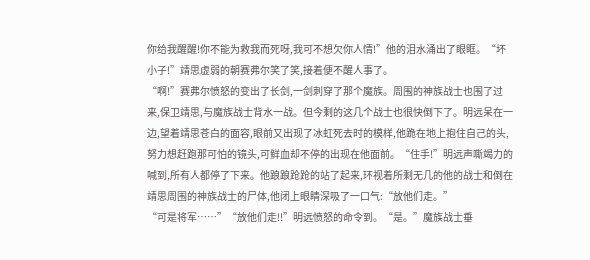你给我醒醒!你不能为救我而死呀,我可不想欠你人情!”他的泪水涌出了眼眶。“坏小子!”靖思虚弱的朝赛弗尔笑了笑,接着便不醒人事了。
“啊!”赛弗尔愤怒的变出了长剑,一剑刺穿了那个魔族。周围的神族战士也围了过来,保卫靖思,与魔族战士背水一战。但今剩的这几个战士也很快倒下了。明远呆在一边,望着靖思苍白的面容,眼前又出现了冰虹死去时的模样,他跪在地上抱住自己的头,努力想赶跑那可怕的镜头,可鲜血却不停的出现在他面前。“住手!”明远声嘶竭力的喊到,所有人都停了下来。他踉踉跄跄的站了起来,环视着所剩无几的他的战士和倒在靖思周围的神族战士的尸体,他闭上眼睛深吸了一口气:“放他们走。”
“可是将军……”“放他们走!!”明远愤怒的命令到。“是。”魔族战士垂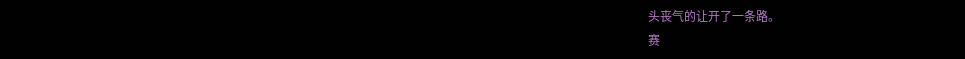头丧气的让开了一条路。
赛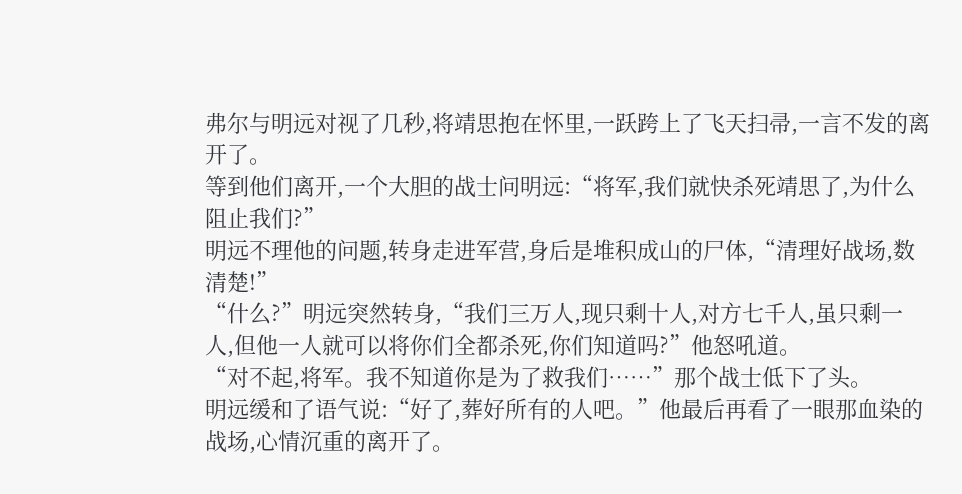弗尔与明远对视了几秒,将靖思抱在怀里,一跃跨上了飞天扫帚,一言不发的离开了。
等到他们离开,一个大胆的战士问明远:“将军,我们就快杀死靖思了,为什么阻止我们?”
明远不理他的问题,转身走进军营,身后是堆积成山的尸体,“清理好战场,数清楚!”
“什么?”明远突然转身,“我们三万人,现只剩十人,对方七千人,虽只剩一人,但他一人就可以将你们全都杀死,你们知道吗?”他怒吼道。
“对不起,将军。我不知道你是为了救我们……”那个战士低下了头。
明远缓和了语气说:“好了,葬好所有的人吧。”他最后再看了一眼那血染的战场,心情沉重的离开了。